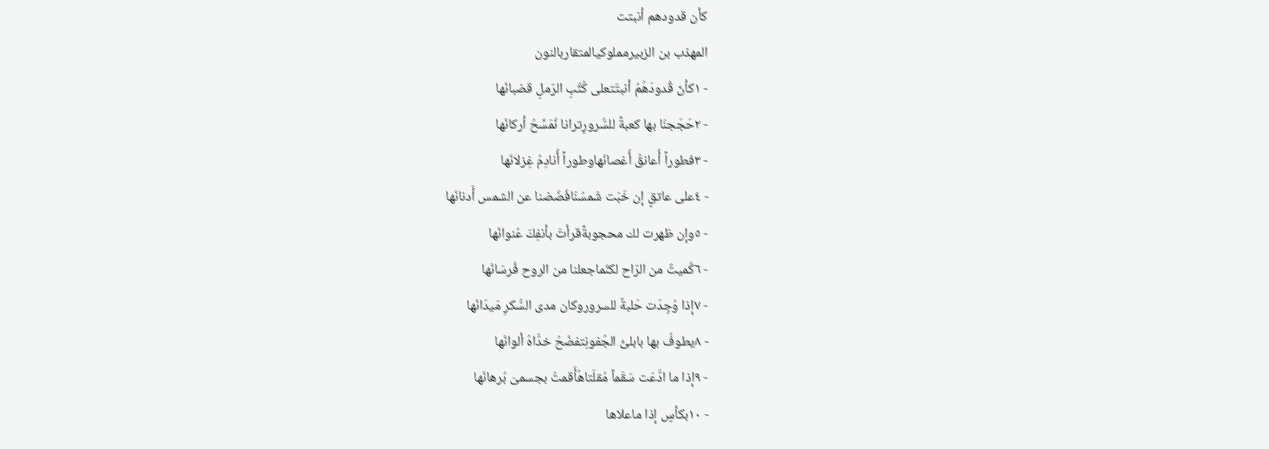كأن قدودهم أنبتت
المهذب بن الزبيرمملوكيالمتقاربالنون
- ١كأنّ قُدودَهُمُ أنبتَتعلى كُثُبِ الرّملِ قضبانَها
- ٢حَجَجنَا بها كعبةً للسُّرورِترانا نُمَسِّحُ أركانَها
- ٣فطوراً أُعانقُ أَغصانَهاوطوراً أُنادِمُ غِزلانَها
- ٤على عاتقٍ إن خَبَت شَمسُنَافَضَضنا عن الشمس أَدنانَها
- ٥وإن ظهرت لك محجوبةًقرأتَ بأنفِكَ عُنوانَها
- ٦كُميتٌ من الرّاح لكنّماجعلنا من الروح فُرسَانَها
- ٧إذا وُجِدَت حَلبةٌ للسروروكان مدى السُّكرِ مَيدَانَها
- ٨يطوفُ بها بابلىُّ الجُفونِتفضَحُ خدَّاهُ ألوانَها
- ٩إذا ما ادَّعَت سَقَماً مُقلَتاهُأَقمتُ بجسمىَ بُرهانَها
- ١٠بكأسٍ إذا ماعلاها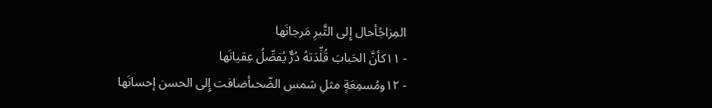المِزاجُأحال إِلى التَّبرِ مَرجانَها
- ١١كأنَّ الحَبابَ قُلِّدَتهُ دُرٌّ يُفصِّلُ عِقيانَها
- ١٢ومُسمِعَةٍ مثلِ شمس الضّحىأضافت إِلى الحسن إحسانَها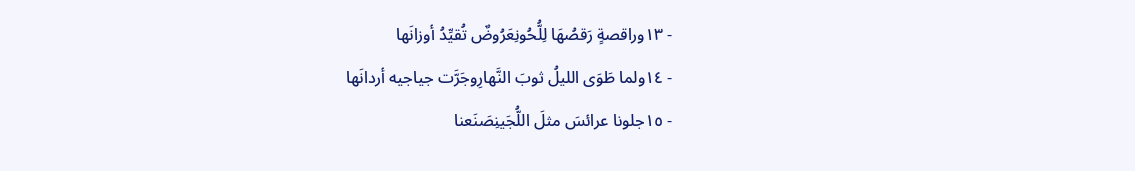- ١٣وراقصةٍ رَقصُهَا لِلُّحُونِعَرُوضٌ تُقيِّدُ أوزانَها
- ١٤ولما طَوَى الليلُ ثوبَ النَّهارِوجَرَّت جياجيه أردانَها
- ١٥جلونا عرائسَ مثلَ اللُّجَينِصَنَعنا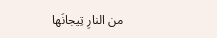من النارِ تِيجانَها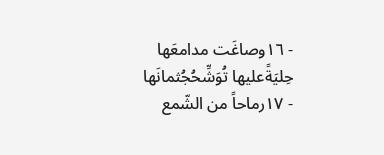- ١٦وصاغَت مدامعَها حِليَةًعليها تُوَشِّحُجُثمانَها
- ١٧رماحاً من الشّمع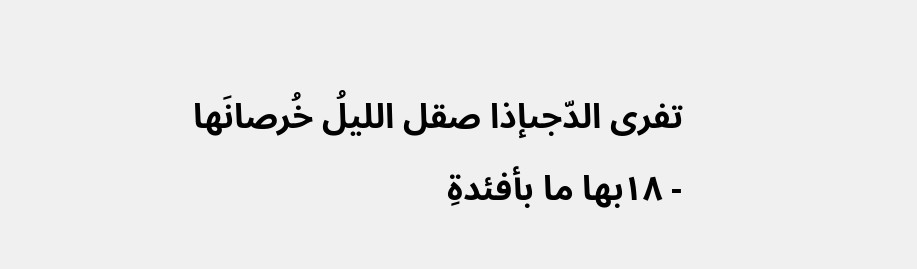تفرى الدّجىإذا صقل الليلُ خُرصانَها
- ١٨بها ما بأفئدةِ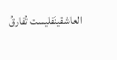العاشقينَفليست تُفارقُ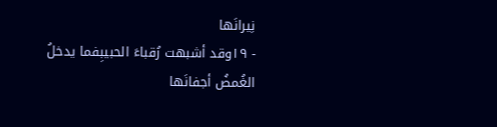نِيرانَها
- ١٩وقد أشبهت رُقباءَ الحبيبِفما يدخلُ الغُمضُ أجفانَها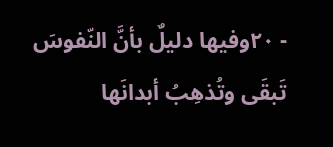- ٢٠وفيها دليلٌ بأنَّ النّفوسَ تَبقَى وتُذهِبُ أبدانَها